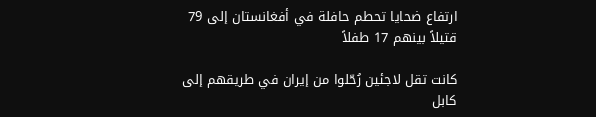ارتفاع ضحايا تحطم حافلة في أفغانستان إلى 79 قتيلاً بينهم 17 طفلاً

كانت تقل لاجئين رُحّلوا من إيران في طريقهم إلى كابل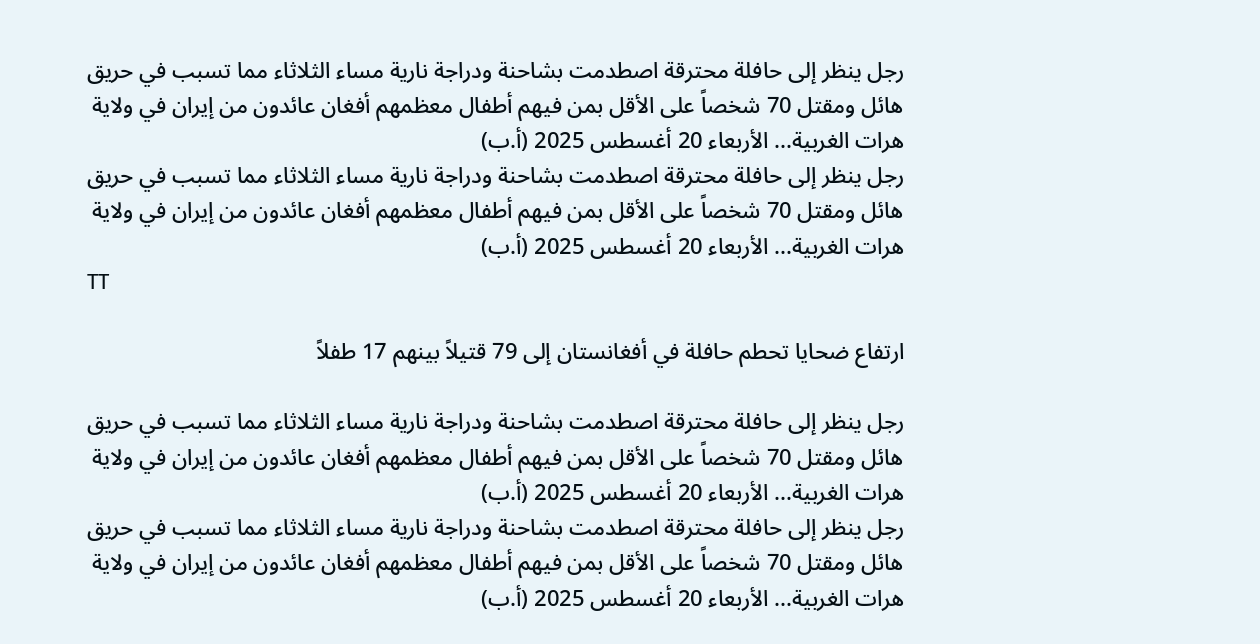رجل ينظر إلى حافلة محترقة اصطدمت بشاحنة ودراجة نارية مساء الثلاثاء مما تسبب في حريق هائل ومقتل 70 شخصاً على الأقل بمن فيهم أطفال معظمهم أفغان عائدون من إيران في ولاية هرات الغربية... الأربعاء 20 أغسطس 2025 (أ.ب)
رجل ينظر إلى حافلة محترقة اصطدمت بشاحنة ودراجة نارية مساء الثلاثاء مما تسبب في حريق هائل ومقتل 70 شخصاً على الأقل بمن فيهم أطفال معظمهم أفغان عائدون من إيران في ولاية هرات الغربية... الأربعاء 20 أغسطس 2025 (أ.ب)
TT

ارتفاع ضحايا تحطم حافلة في أفغانستان إلى 79 قتيلاً بينهم 17 طفلاً

رجل ينظر إلى حافلة محترقة اصطدمت بشاحنة ودراجة نارية مساء الثلاثاء مما تسبب في حريق هائل ومقتل 70 شخصاً على الأقل بمن فيهم أطفال معظمهم أفغان عائدون من إيران في ولاية هرات الغربية... الأربعاء 20 أغسطس 2025 (أ.ب)
رجل ينظر إلى حافلة محترقة اصطدمت بشاحنة ودراجة نارية مساء الثلاثاء مما تسبب في حريق هائل ومقتل 70 شخصاً على الأقل بمن فيهم أطفال معظمهم أفغان عائدون من إيران في ولاية هرات الغربية... الأربعاء 20 أغسطس 2025 (أ.ب)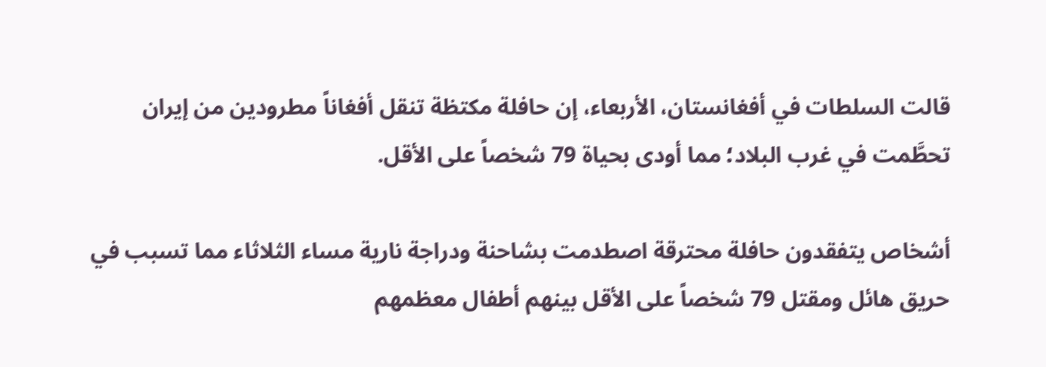قالت السلطات في أفغانستان، الأربعاء، إن حافلة مكتظة تنقل أفغاناً مطرودين من إيران تحطَّمت في غرب البلاد؛ مما أودى بحياة 79 شخصاً على الأقل.

أشخاص يتفقدون حافلة محترقة اصطدمت بشاحنة ودراجة نارية مساء الثلاثاء مما تسبب في حريق هائل ومقتل 79 شخصاً على الأقل بينهم أطفال معظمهم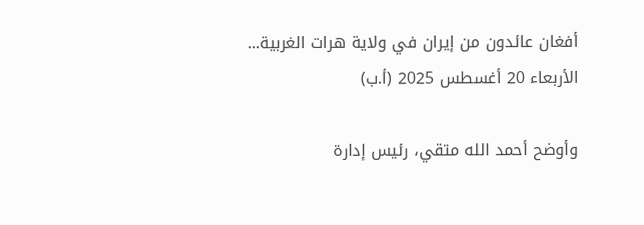أفغان عائدون من إيران في ولاية هرات الغربية... الأربعاء 20 أغسطس 2025 (أ.ب)

وأوضح أحمد الله متقي، رئيس إدارة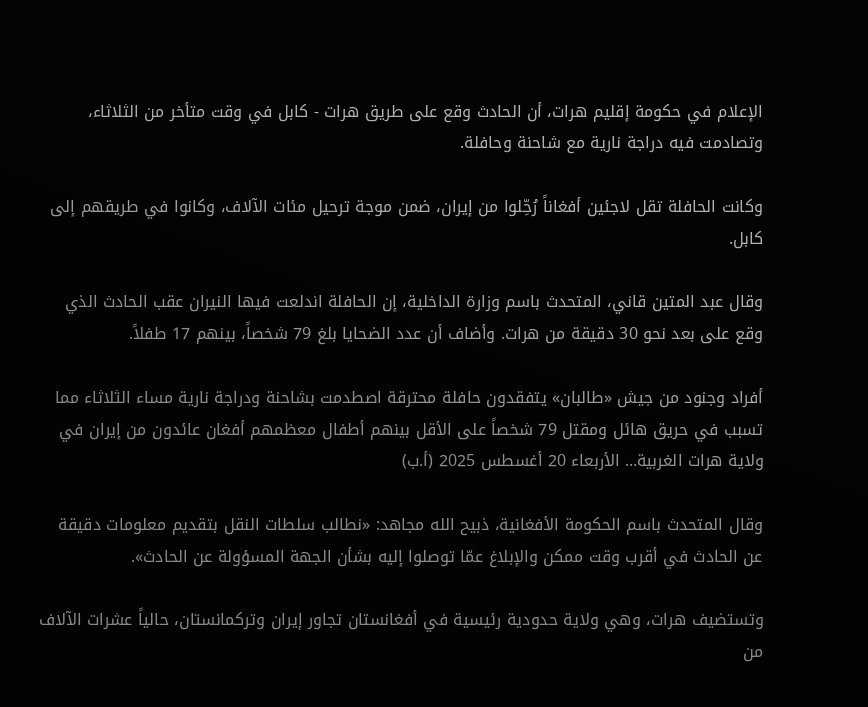الإعلام في حكومة إقليم هرات، أن الحادث وقع على طريق هرات - كابل في وقت متأخر من الثلاثاء، وتصادمت فيه دراجة نارية مع شاحنة وحافلة.

وكانت الحافلة تقل لاجئين أفغاناً رُحِّلوا من إيران، ضمن موجة ترحيل مئات الآلاف، وكانوا في طريقهم إلى كابل.

وقال عبد المتين قاني، المتحدث باسم وزارة الداخلية، إن الحافلة اندلعت فيها النيران عقب الحادث الذي وقع على بعد نحو 30 دقيقة من هرات. وأضاف أن عدد الضحايا بلغ 79 شخصاً، بينهم 17 طفلاً.

أفراد وجنود من جيش «طالبان» يتفقدون حافلة محترقة اصطدمت بشاحنة ودراجة نارية مساء الثلاثاء مما تسبب في حريق هائل ومقتل 79 شخصاً على الأقل بينهم أطفال معظمهم أفغان عائدون من إيران في ولاية هرات الغربية... الأربعاء 20 أغسطس 2025 (أ.ب)

وقال المتحدث باسم الحكومة الأفغانية، ذبيح الله مجاهد: «نطالب سلطات النقل بتقديم معلومات دقيقة عن الحادث في أقرب وقت ممكن والإبلاغ عمّا توصلوا إليه بشأن الجهة المسؤولة عن الحادث».

وتستضيف هرات، وهي ولاية حدودية رئيسية في أفغانستان تجاور إيران وتركمانستان، حالياً عشرات الآلاف من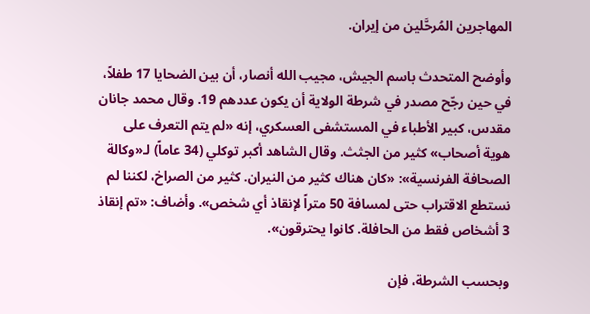المهاجرين المُرحَّلين من إيران.

وأوضح المتحدث باسم الجيش، مجيب الله أنصار، أن بين الضحايا 17 طفلاً، في حين رجّح مصدر في شرطة الولاية أن يكون عددهم 19. وقال محمد جانان مقدس، كبير الأطباء في المستشفى العسكري، إنه «لم يتم التعرف على هوية أصحاب» كثير من الجثث. وقال الشاهد أكبر توكلي (34 عاماً) لـ«وكالة الصحافة الفرنسية»: «كان هناك كثير من النيران. كثير من الصراخ، لكننا لم نستطع الاقتراب حتى لمسافة 50 متراً لإنقاذ أي شخص». وأضاف: «تم إنقاذ 3 أشخاص فقط من الحافلة. كانوا يحترقون».

وبحسب الشرطة، فإن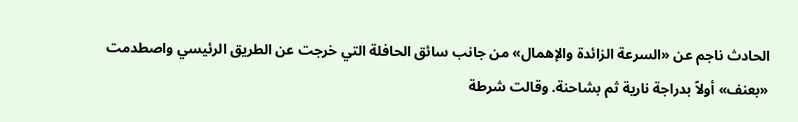الحادث ناجم عن «السرعة الزائدة والإهمال» من جانب سائق الحافلة التي خرجت عن الطريق الرئيسي واصطدمت «بعنف» أولاً بدراجة نارية ثم بشاحنة. وقالت شرطة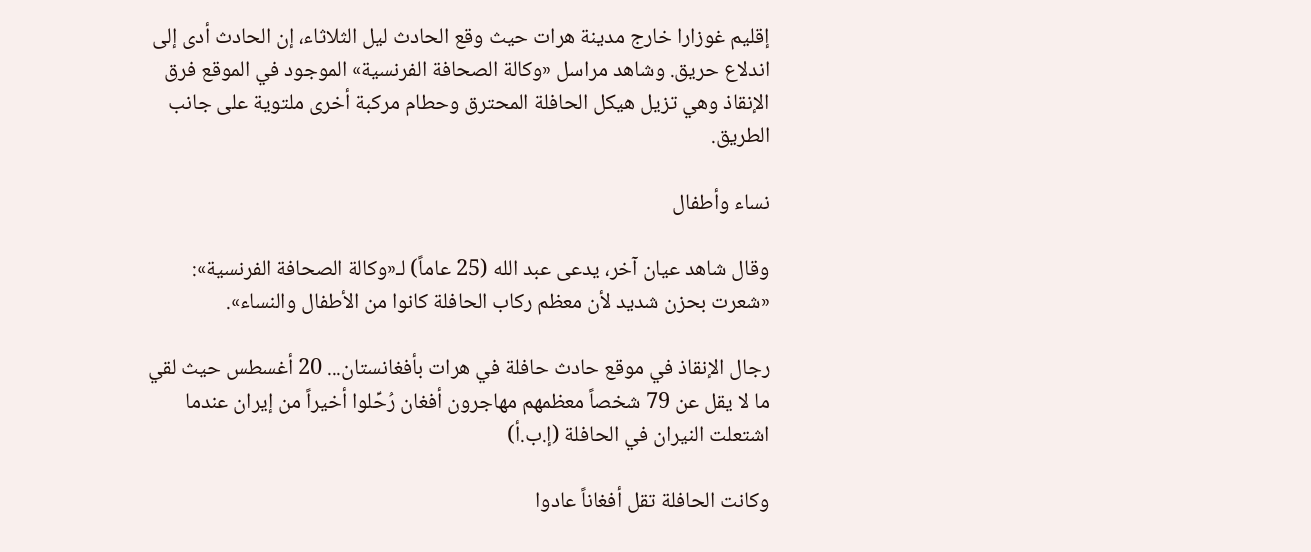إقليم غوزارا خارج مدينة هرات حيث وقع الحادث ليل الثلاثاء، إن الحادث أدى إلى اندلاع حريق. وشاهد مراسل «وكالة الصحافة الفرنسية» الموجود في الموقع فرق الإنقاذ وهي تزيل هيكل الحافلة المحترق وحطام مركبة أخرى ملتوية على جانب الطريق.

نساء وأطفال

وقال شاهد عيان آخر، يدعى عبد الله (25 عاماً) لـ«وكالة الصحافة الفرنسية»: «شعرت بحزن شديد لأن معظم ركاب الحافلة كانوا من الأطفال والنساء».

رجال الإنقاذ في موقع حادث حافلة في هرات بأفغانستان... 20 أغسطس حيث لقي ما لا يقل عن 79 شخصاً معظمهم مهاجرون أفغان رُحِّلوا أخيراً من إيران عندما اشتعلت النيران في الحافلة (إ.ب.أ)

وكانت الحافلة تقل أفغاناً عادوا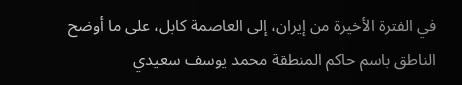في الفترة الأخيرة من إيران، إلى العاصمة كابل، على ما أوضح الناطق باسم حاكم المنطقة محمد يوسف سعيدي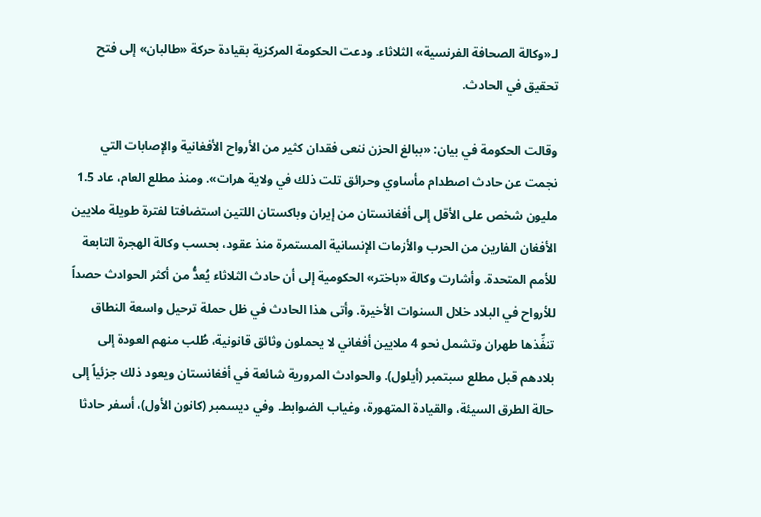لـ«وكالة الصحافة الفرنسية» الثلاثاء. ودعت الحكومة المركزية بقيادة حركة «طالبان» إلى فتح تحقيق في الحادث.

وقالت الحكومة في بيان: «ببالغ الحزن ننعى فقدان كثير من الأرواح الأفغانية والإصابات التي نجمت عن حادث اصطدام مأساوي وحرائق تلت ذلك في ولاية هرات». ومنذ مطلع العام، عاد 1.5 مليون شخص على الأقل إلى أفغانستان من إيران وباكستان اللتين استضافتا لفترة طويلة ملايين الأفغان الفارين من الحرب والأزمات الإنسانية المستمرة منذ عقود، بحسب وكالة الهجرة التابعة للأمم المتحدة. وأشارت وكالة «باختر» الحكومية إلى أن حادث الثلاثاء يُعدُّ من أكثر الحوادث حصداً للأرواح في البلاد خلال السنوات الأخيرة. وأتى هذا الحادث في ظل حملة ترحيل واسعة النطاق تنفِّذها طهران وتشمل نحو 4 ملايين أفغاني لا يحملون وثائق قانونية، طُلب منهم العودة إلى بلادهم قبل مطلع سبتمبر (أيلول). والحوادث المرورية شائعة في أفغانستان ويعود ذلك جزئياً إلى حالة الطرق السيئة، والقيادة المتهورة، وغياب الضوابط. وفي ديسمبر (كانون الأول)، أسفر حادثا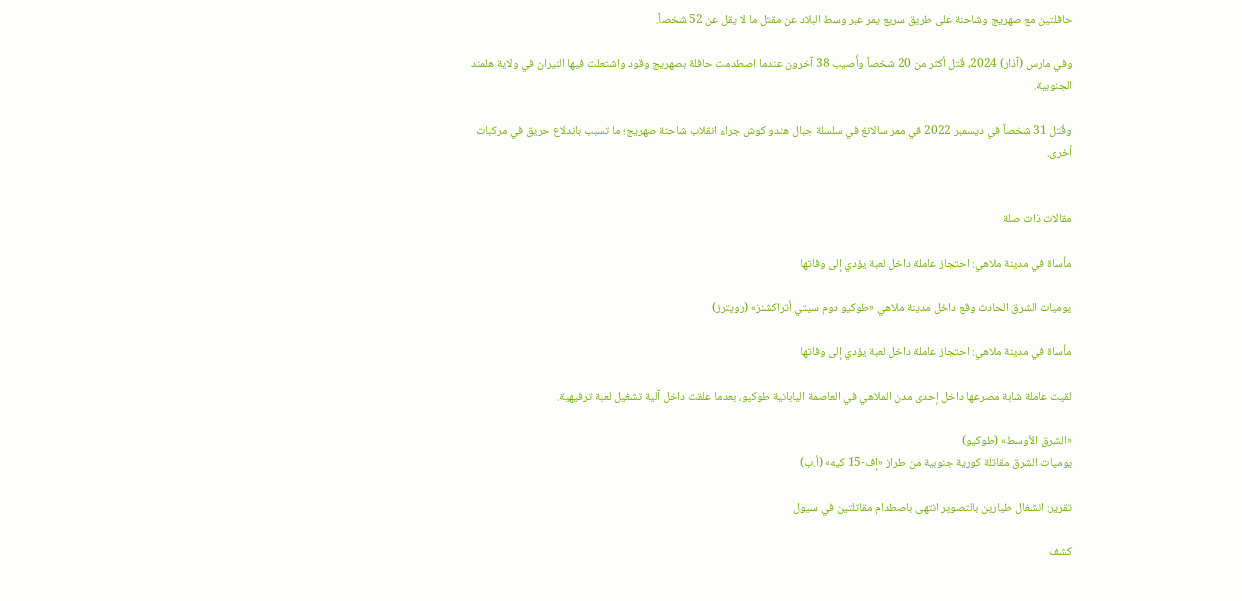حافلتين مع صهريج وشاحنة على طريق سريع يمر عبر وسط البلاد عن مقتل ما لا يقل عن 52 شخصاً.

وفي مارس (آذار) 2024، قُتل أكثر من 20 شخصاً وأُصيب 38 آخرون عندما اصطدمت حافلة بصهريج وقود واشتعلت فيها النيران في ولاية هلمند الجنوبية.

وقُتل 31 شخصاً في ديسمبر 2022 في ممر سالانغ في سلسلة جبال هندو كوش جراء انقلاب شاحنة صهريج؛ ما تسبب باندلاع حريق في مركبات أخرى.


مقالات ذات صلة

مأساة في مدينة ملاهي: احتجاز عاملة داخل لعبة يؤدي إلى وفاتها

يوميات الشرق الحادث وقع داخل مدينة ملاهي «طوكيو دوم سيتي أتراكشنز» (رويترز)

مأساة في مدينة ملاهي: احتجاز عاملة داخل لعبة يؤدي إلى وفاتها

لقيت عاملة شابة مصرعها داخل إحدى مدن الملاهي في العاصمة اليابانية طوكيو، بعدما علقت داخل آلية تشغيل لعبة ترفيهية.

«الشرق الأوسط» (طوكيو)
يوميات الشرق مقاتلة كورية جنوبية من طراز «إف-15 كيه» (أ.ب)

تقرير: انشغال طيارين بالتصوير انتهى باصطدام مقاتلتين في سيول

كشف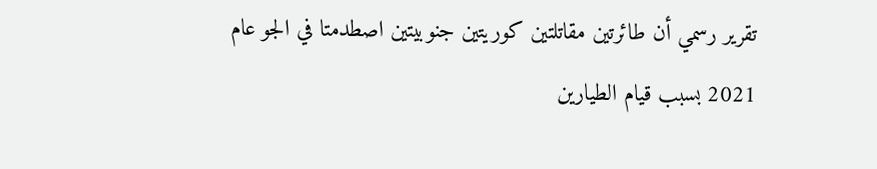تقرير رسمي أن طائرتين مقاتلتين كوريتين جنوبيتين اصطدمتا في الجو عام 2021 بسبب قيام الطيارين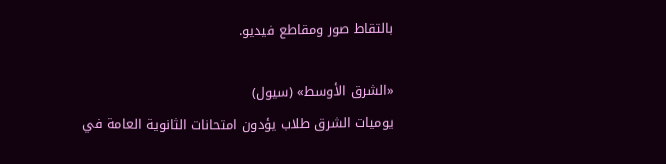بالتقاط صور ومقاطع فيديو.

«الشرق الأوسط» (سيول)
يوميات الشرق طلاب يؤدون امتحانات الثانوية العامة في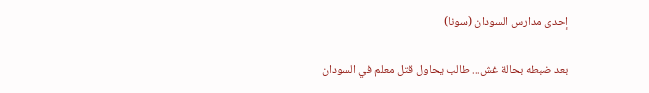إحدى مدارس السودان (سونا)

بعد ضبطه بحالة غش... طالب يحاول قتل معلم في السودان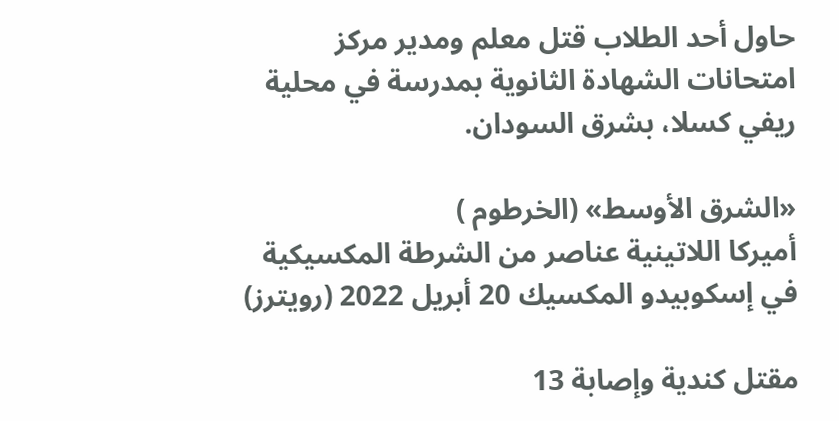حاول أحد الطلاب قتل معلم ومدير مركز امتحانات الشهادة الثانوية بمدرسة في محلية ريفي كسلا، بشرق السودان.

«الشرق الأوسط» (الخرطوم )
أميركا اللاتينية عناصر من الشرطة المكسيكية في إسكوبيدو المكسيك 20 أبريل 2022 (رويترز)

مقتل كندية وإصابة 13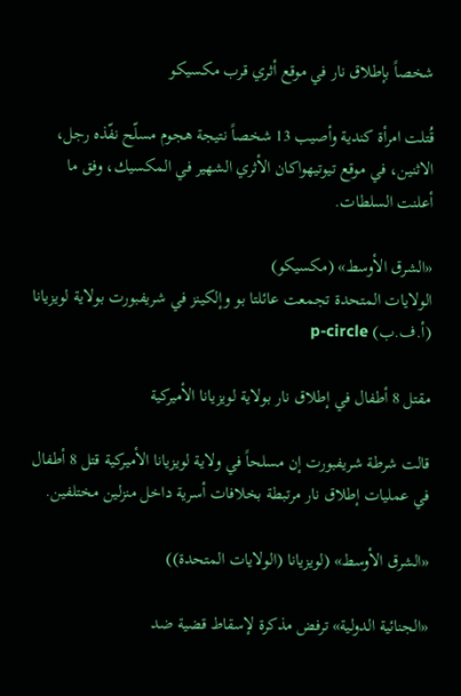شخصاً بإطلاق نار في موقع أثري قرب مكسيكو

قُتلت امرأة كندية وأصيب 13 شخصاً نتيجة هجوم مسلّح نفّذه رجل، الاثنين، في موقع تيوتيهواكان الأثري الشهير في المكسيك، وفق ما أعلنت السلطات.

«الشرق الأوسط» (مكسيكو)
الولايات المتحدة تجمعت عائلتا بو وإلكينز في شريفبورت بولاية لويزيانا (أ.ف.ب) p-circle

مقتل 8 أطفال في إطلاق نار بولاية لويزيانا الأميركية

قالت شرطة شريفبورت إن مسلحاً في ولاية لويزيانا الأميركية قتل 8 أطفال في عمليات إطلاق نار مرتبطة بخلافات أسرية داخل منزلين مختلفين.

«الشرق الأوسط» (لويزيانا (الولايات المتحدة))

«الجنائية الدولية» ترفض مذكرة لإسقاط قضية ضد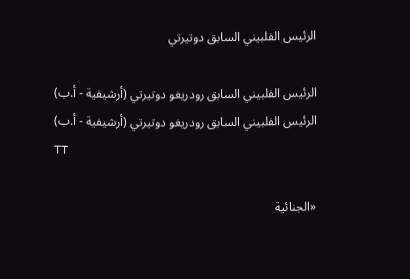الرئيس الفلبيني السابق دوتيرتي

الرئيس الفلبيني السابق رودريغو دوتيرتي (أرشيفية - أ.ب)
الرئيس الفلبيني السابق رودريغو دوتيرتي (أرشيفية - أ.ب)
TT

«الجنائية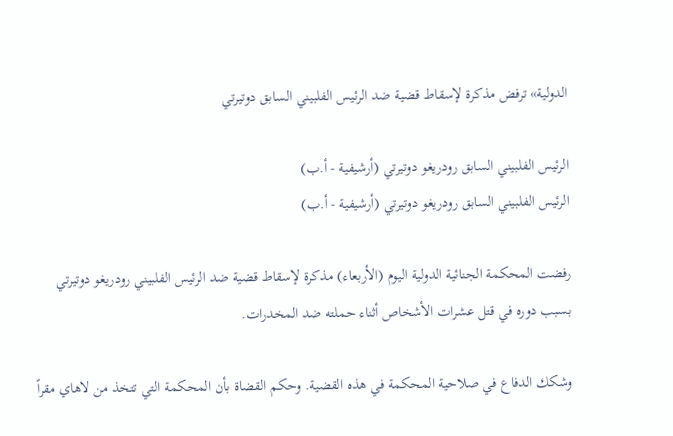الدولية» ترفض مذكرة لإسقاط قضية ضد الرئيس الفلبيني السابق دوتيرتي

الرئيس الفلبيني السابق رودريغو دوتيرتي (أرشيفية - أ.ب)
الرئيس الفلبيني السابق رودريغو دوتيرتي (أرشيفية - أ.ب)

رفضت المحكمة الجنائية الدولية اليوم (الأربعاء) مذكرة لإسقاط قضية ضد الرئيس الفلبيني رودريغو دوتيرتي بسبب دوره في قتل عشرات الأشخاص أثناء حملته ضد المخدرات.

وشكك الدفاع في صلاحية المحكمة في هذه القضية. وحكم القضاة بأن المحكمة التي تتخذ من لاهاي مقراً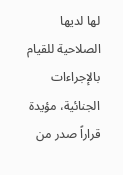لها لديها الصلاحية للقيام بالإجراءات الجنائية، مؤيدة قراراً صدر من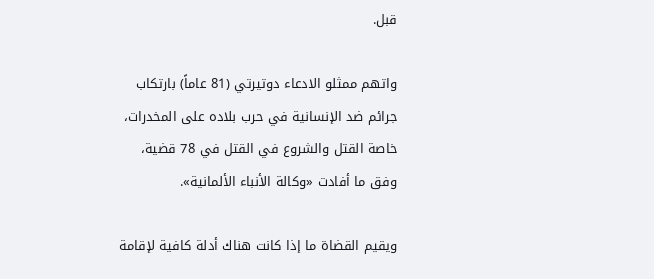قبل.

واتهم ممثلو الادعاء دوتيرتي (81 عاماً) بارتكاب جرائم ضد الإنسانية في حرب بلاده على المخدرات، خاصة القتل والشروع في القتل في 78 قضية، وفق ما أفادت «وكالة الأنباء الألمانية».

ويقيم القضاة ما إذا كانت هناك أدلة كافية لإقامة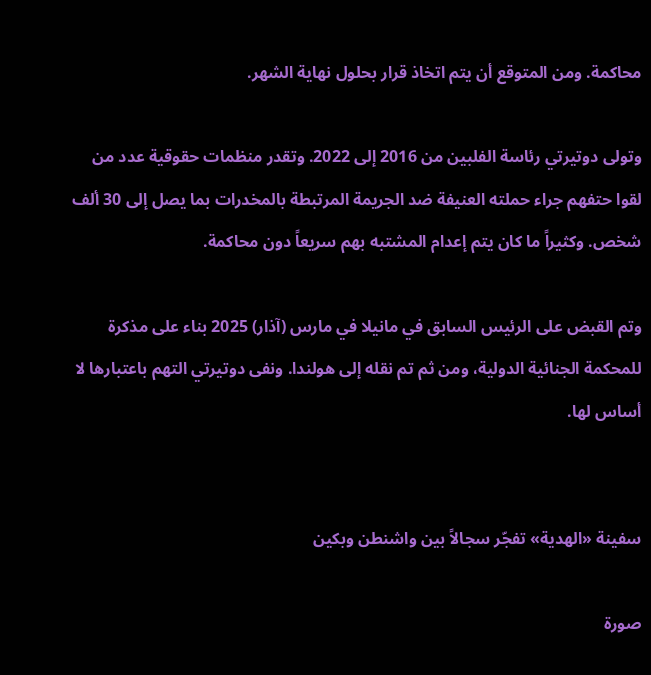محاكمة. ومن المتوقع أن يتم اتخاذ قرار بحلول نهاية الشهر.

وتولى دوتيرتي رئاسة الفلبين من 2016 إلى 2022. وتقدر منظمات حقوقية عدد من لقوا حتفهم جراء حملته العنيفة ضد الجريمة المرتبطة بالمخدرات بما يصل إلى 30 ألف شخص. وكثيراً ما كان يتم إعدام المشتبه بهم سريعاً دون محاكمة.

وتم القبض على الرئيس السابق في مانيلا في مارس (آذار) 2025 بناء على مذكرة للمحكمة الجنائية الدولية، ومن ثم تم نقله إلى هولندا. ونفى دوتيرتي التهم باعتبارها لا أساس لها.


سفينة «الهدية» تفجّر سجالاً بين واشنطن وبكين

صورة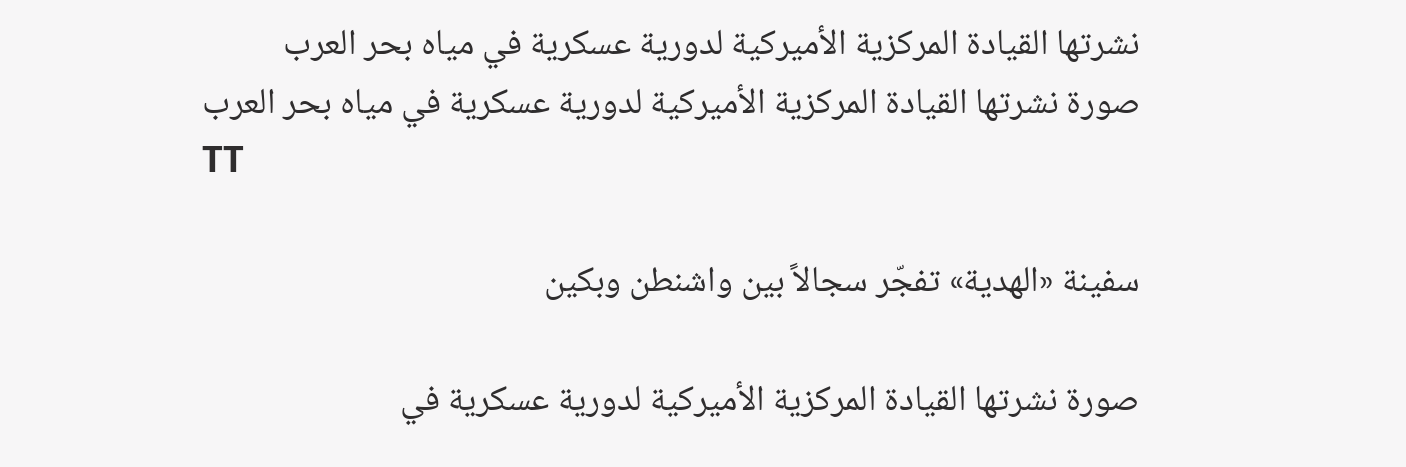نشرتها القيادة المركزية الأميركية لدورية عسكرية في مياه بحر العرب
صورة نشرتها القيادة المركزية الأميركية لدورية عسكرية في مياه بحر العرب
TT

سفينة «الهدية» تفجّر سجالاً بين واشنطن وبكين

صورة نشرتها القيادة المركزية الأميركية لدورية عسكرية في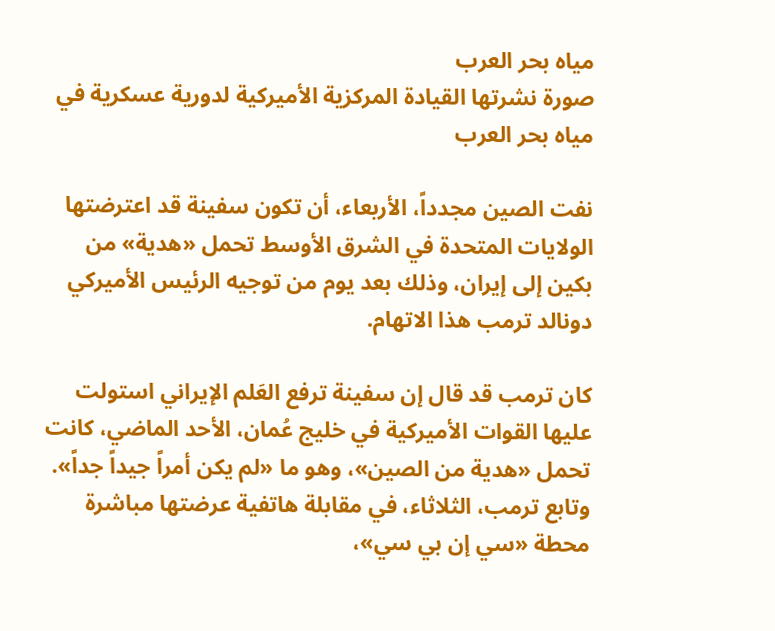مياه بحر العرب
صورة نشرتها القيادة المركزية الأميركية لدورية عسكرية في مياه بحر العرب

نفت الصين مجدداً، الأربعاء، أن تكون سفينة قد اعترضتها الولايات المتحدة في الشرق الأوسط تحمل «هدية» من بكين إلى إيران، وذلك بعد يوم من توجيه الرئيس الأميركي دونالد ترمب هذا الاتهام.

كان ترمب قد قال إن سفينة ترفع العَلم الإيراني استولت عليها القوات الأميركية في خليج عُمان، الأحد الماضي، كانت تحمل «هدية من الصين»، وهو ما «لم يكن أمراً جيداً جداً». وتابع ترمب، الثلاثاء، في مقابلة هاتفية عرضتها مباشرة محطة «سي إن بي سي»،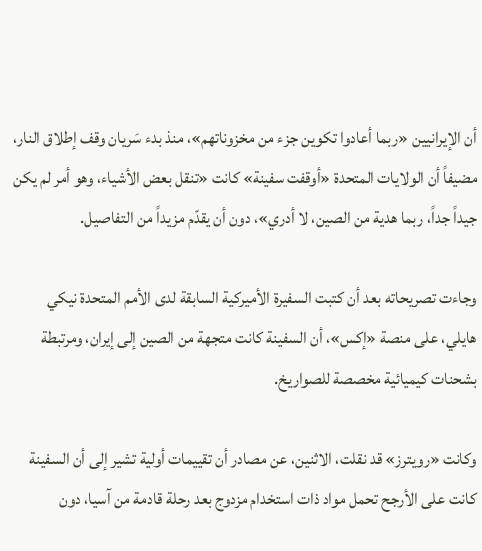أن الإيرانيين «ربما أعادوا تكوين جزء من مخزوناتهم»، منذ بدء سَريان وقف إطلاق النار، مضيفاً أن الولايات المتحدة «أوقفت سفينة» كانت «تنقل بعض الأشياء، وهو أمر لم يكن جيداً جداً، ربما هدية من الصين، لا أدري»، دون أن يقدّم مزيداً من التفاصيل.

وجاءت تصريحاته بعد أن كتبت السفيرة الأميركية السابقة لدى الأمم المتحدة نيكي هايلي، على منصة «إكس»، أن السفينة كانت متجهة من الصين إلى إيران، ومرتبطة بشحنات كيميائية مخصصة للصواريخ.

وكانت «رويترز» قد نقلت، الاثنين، عن مصادر أن تقييمات أولية تشير إلى أن السفينة كانت على الأرجح تحمل مواد ذات استخدام مزدوج بعد رحلة قادمة من آسيا، دون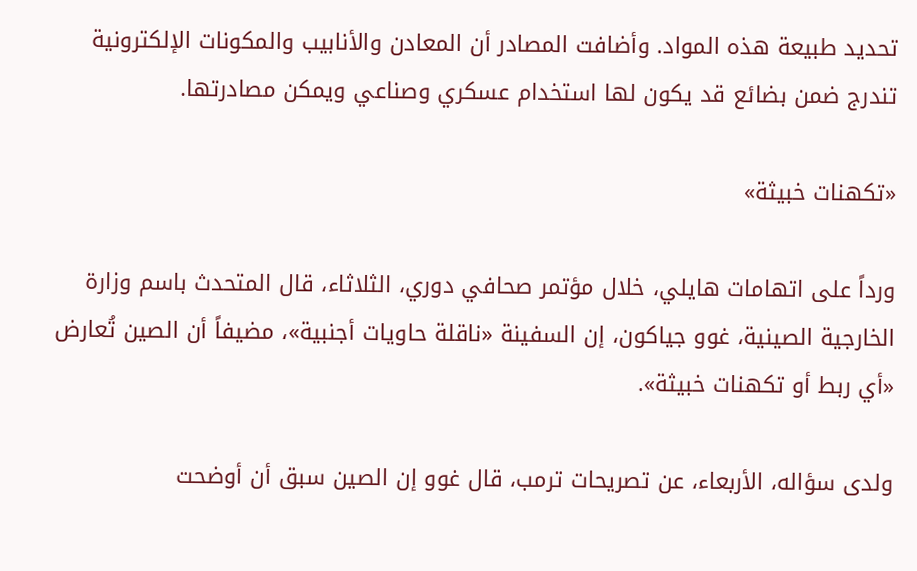تحديد طبيعة هذه المواد. وأضافت المصادر أن المعادن والأنابيب والمكونات الإلكترونية تندرج ضمن بضائع قد يكون لها استخدام عسكري وصناعي ويمكن مصادرتها.

«تكهنات خبيثة»

ورداً على اتهامات هايلي، خلال مؤتمر صحافي دوري، الثلاثاء، قال المتحدث باسم وزارة الخارجية الصينية، غوو جياكون، إن السفينة «ناقلة حاويات أجنبية»، مضيفاً أن الصين تُعارض «أي ربط أو تكهنات خبيثة».

ولدى سؤاله، الأربعاء، عن تصريحات ترمب، قال غوو إن الصين سبق أن أوضحت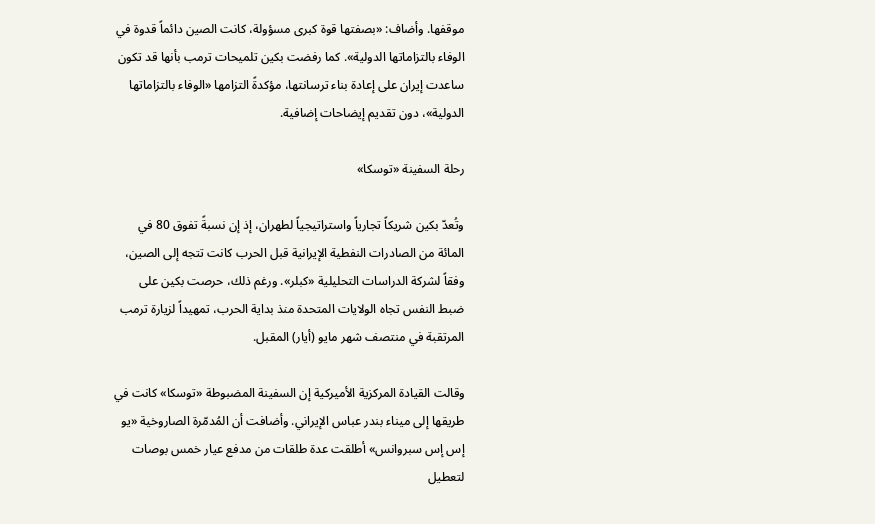موقفها. وأضاف: «بصفتها قوة كبرى مسؤولة، كانت الصين دائماً قدوة في الوفاء بالتزاماتها الدولية». كما رفضت بكين تلميحات ترمب بأنها قد تكون ساعدت إيران على إعادة بناء ترسانتها، مؤكدةً التزامها «الوفاء بالتزاماتها الدولية»، دون تقديم إيضاحات إضافية.

رحلة السفينة «توسكا»

وتُعدّ بكين شريكاً تجارياً واستراتيجياً لطهران، إذ إن نسبةً تفوق 80 في المائة من الصادرات النفطية الإيرانية قبل الحرب كانت تتجه إلى الصين، وفقاً لشركة الدراسات التحليلية «كبلر». ورغم ذلك، حرصت بكين على ضبط النفس تجاه الولايات المتحدة منذ بداية الحرب، تمهيداً لزيارة ترمب المرتقبة في منتصف شهر مايو (أيار) المقبل.

وقالت القيادة المركزية الأميركية إن السفينة المضبوطة «توسكا» كانت في طريقها إلى ميناء بندر عباس الإيراني. وأضافت أن المُدمّرة الصاروخية «يو إس إس سبروانس» أطلقت عدة طلقات من مدفع عيار خمس بوصات لتعطيل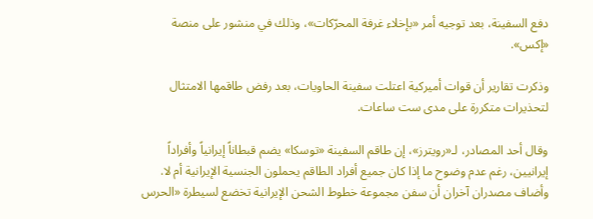دفع السفينة، بعد توجيه أمر «بإخلاء غرفة المحرّكات»، وذلك في منشور على منصة «إكس».

وذكرت تقارير أن قوات أميركية اعتلت سفينة الحاويات، بعد رفض طاقمها الامتثال لتحذيرات متكررة على مدى ست ساعات.

وقال أحد المصادر، لـ«رويترز»، إن طاقم السفينة «توسكا» يضم قبطاناً إيرانياً وأفراداً إيرانيين، رغم عدم وضوح ما إذا كان جميع أفراد الطاقم يحملون الجنسية الإيرانية أم لا. وأضاف مصدران آخران أن سفن مجموعة خطوط الشحن الإيرانية تخضع لسيطرة «الحرس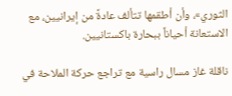الثوري»، وأن أطقمها تتألف عادةً من إيرانيين، مع الاستعانة أحياناً ببحارة باكستانيين.

ناقلة غاز مسال راسية مع تراجع حركة الملاحة في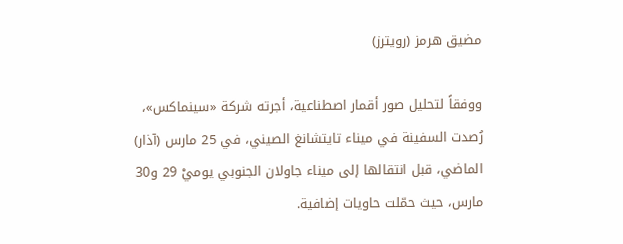مضيق هرمز (رويترز)

ووفقاً لتحليل صور أقمار اصطناعية، أجرته شركة «سينماكس»، رُصدت السفينة في ميناء تايتشانغ الصيني، في 25 مارس (آذار) الماضي، قبل انتقالها إلى ميناء جاولان الجنوبي يوميْ 29 و30 مارس، حيث حمّلت حاويات إضافية.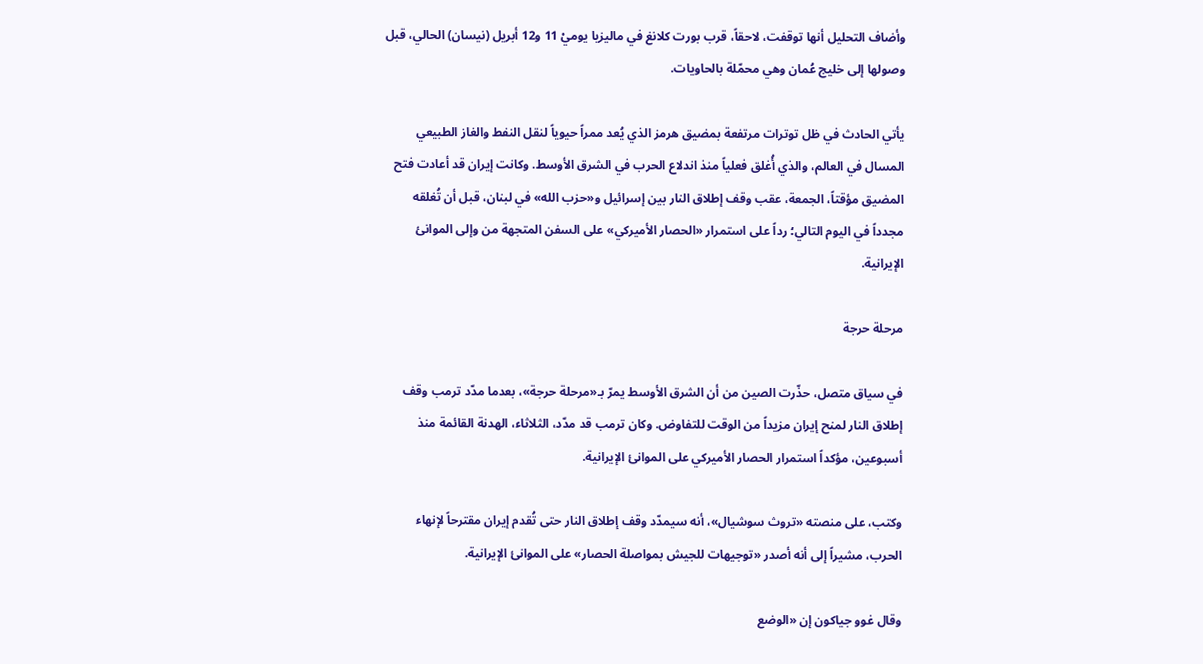وأضاف التحليل أنها توقفت، لاحقاً، قرب بورت كلانغ في ماليزيا يوميْ 11 و12 أبريل (نيسان) الحالي، قبل وصولها إلى خليج عُمان وهي محمّلة بالحاويات.

يأتي الحادث في ظل توترات مرتفعة بمضيق هرمز الذي يُعد ممراً حيوياً لنقل النفط والغاز الطبيعي المسال في العالم، والذي أُغلق فعلياً منذ اندلاع الحرب في الشرق الأوسط. وكانت إيران قد أعادت فتح المضيق مؤقتاً، الجمعة، عقب وقف إطلاق النار بين إسرائيل و«حزب الله» في لبنان، قبل أن تُغلقه مجدداً في اليوم التالي؛ رداً على استمرار «الحصار الأميركي» على السفن المتجهة من وإلى الموانئ الإيرانية.

مرحلة حرجة

في سياق متصل، حذّرت الصين من أن الشرق الأوسط يمرّ بـ«مرحلة حرجة»، بعدما مدّد ترمب وقف إطلاق النار لمنح إيران مزيداً من الوقت للتفاوض. وكان ترمب قد مدّد، الثلاثاء، الهدنة القائمة منذ أسبوعين، مؤكداً استمرار الحصار الأميركي على الموانئ الإيرانية.

وكتب، على منصته «تروث سوشيال»، أنه سيمدّد وقف إطلاق النار حتى تُقدم إيران مقترحاً لإنهاء الحرب، مشيراً إلى أنه أصدر «توجيهات للجيش بمواصلة الحصار» على الموانئ الإيرانية.

وقال غوو جياكون إن «الوضع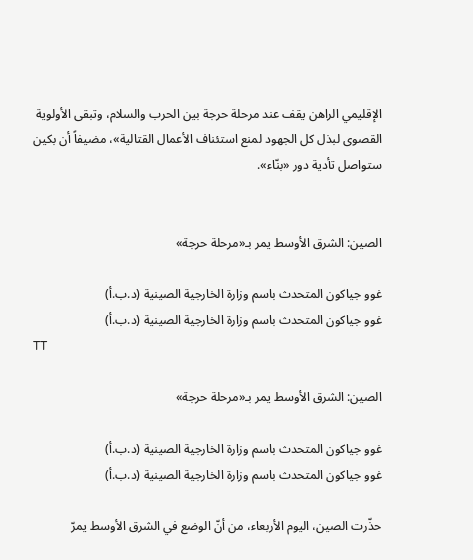الإقليمي الراهن يقف عند مرحلة حرجة بين الحرب والسلام، وتبقى الأولوية القصوى لبذل كل الجهود لمنع استئناف الأعمال القتالية»، مضيفاً أن بكين ستواصل تأدية دور «بنّاء».


الصين: الشرق الأوسط يمر بـ«مرحلة حرجة»

غوو جياكون المتحدث باسم وزارة الخارجية الصينية (د.ب.أ)
غوو جياكون المتحدث باسم وزارة الخارجية الصينية (د.ب.أ)
TT

الصين: الشرق الأوسط يمر بـ«مرحلة حرجة»

غوو جياكون المتحدث باسم وزارة الخارجية الصينية (د.ب.أ)
غوو جياكون المتحدث باسم وزارة الخارجية الصينية (د.ب.أ)

حذّرت الصين، اليوم الأربعاء، من أنّ الوضع في الشرق الأوسط يمرّ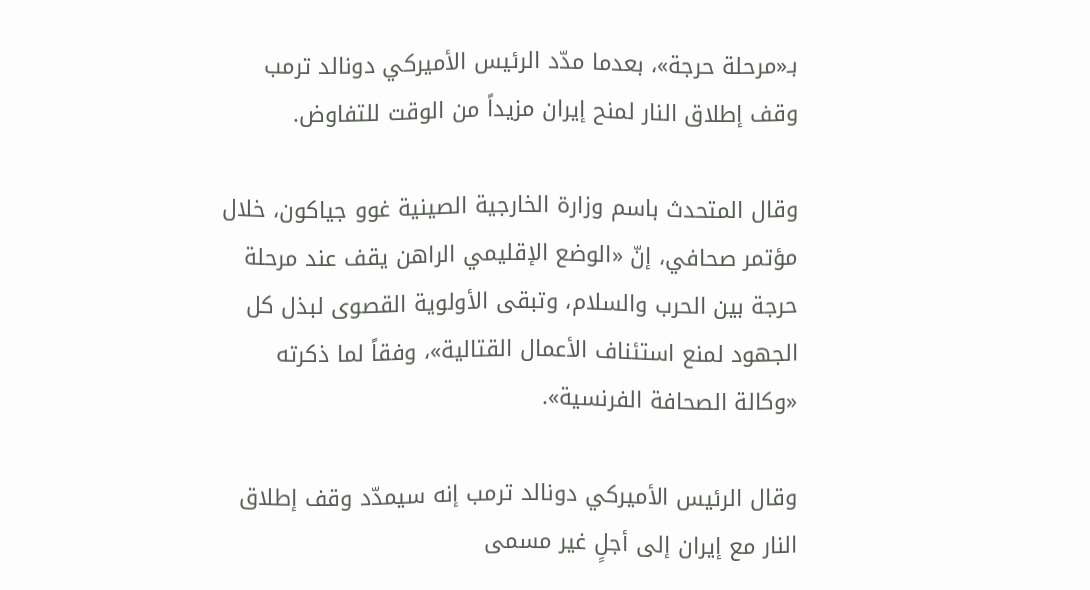بـ«مرحلة حرجة»، بعدما مدّد الرئيس الأميركي دونالد ترمب وقف إطلاق النار لمنح إيران مزيداً من الوقت للتفاوض.

وقال المتحدث باسم وزارة الخارجية الصينية غوو جياكون، خلال مؤتمر صحافي، إنّ «الوضع الإقليمي الراهن يقف عند مرحلة حرجة بين الحرب والسلام، وتبقى الأولوية القصوى لبذل كل الجهود لمنع استئناف الأعمال القتالية»، وفقاً لما ذكرته «وكالة الصحافة الفرنسية».

وقال الرئيس الأميركي دونالد ترمب إنه سيمدّد وقف إطلاق النار مع إيران إلى أجلٍ غير مسمى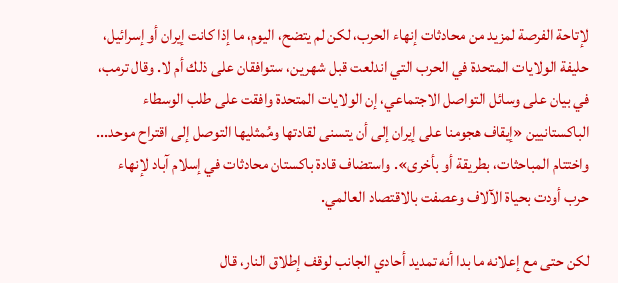لإتاحة الفرصة لمزيد من محادثات إنهاء الحرب، لكن لم يتضح، اليوم، ما إذا كانت إيران أو إسرائيل، حليفة الولايات المتحدة في الحرب التي اندلعت قبل شهرين، ستوافقان على ذلك أم لا. وقال ترمب، في بيان على وسائل التواصل الاجتماعي، إن الولايات المتحدة وافقت على طلب الوسطاء الباكستانيين «إيقاف هجومنا على إيران إلى أن يتسنى لقادتها ومُمثليها التوصل إلى اقتراح موحد... واختتام المباحثات، بطريقة أو بأخرى». واستضاف قادة باكستان محادثات في إسلام آباد لإنهاء حرب أودت بحياة الآلاف وعصفت بالاقتصاد العالمي.

لكن حتى مع إعلانه ما بدا أنه تمديد أحادي الجانب لوقف إطلاق النار، قال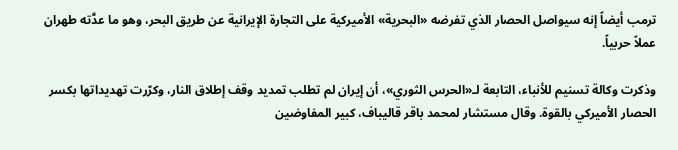ترمب أيضاً إنه سيواصل الحصار الذي تفرضه «البحرية» الأميركية على التجارة الإيرانية عن طريق البحر، وهو ما عدَّته طهران عملاً حربياً.

وذكرت وكالة تسنيم للأنباء، التابعة لـ«الحرس الثوري»، أن إيران لم تطلب تمديد وقف إطلاق النار، وكرّرت تهديداتها بكسر الحصار الأميركي بالقوة. وقال مستشار لمحمد باقر قاليباف، كبير المفاوضين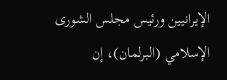الإيرانيين ورئيس مجلس الشورى الإسلامي (البرلمان)، إن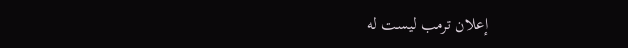إعلان ترمب ليست له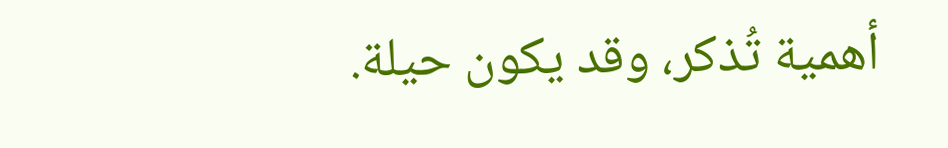أهمية تُذكر، وقد يكون حيلة.